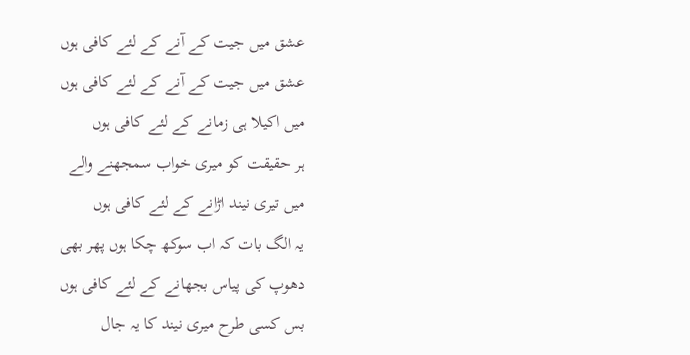عشق میں جیت کے آنے کے لئے کافی ہوں
عشق میں جیت کے آنے کے لئے کافی ہوں
میں اکیلا ہی زمانے کے لئے کافی ہوں
ہر حقیقت کو میری خواب سمجھنے والے
میں تیری نیند اڑانے کے لئے کافی ہوں
یہ الگ بات کہ اب سوکھ چکا ہوں پھر بھی
دھوپ کی پیاس بجھانے کے لئے کافی ہوں
بس کسی طرح میری نیند کا یہ جال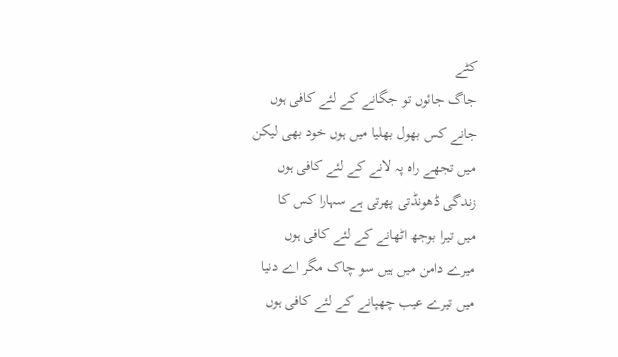کٹے
جاگ جائوں تو جگانے کے لئے کافی ہوں
جانے کس بھول بھلیا میں ہوں خود بھی لیکن
میں تجھے راہ پہ لانے کے لئے کافی ہوں
زندگی ڈھونڈتی پھرتی ہے سہارا کس کا
میں تیرا بوجھ اٹھانے کے لئے کافی ہوں
میرے دامن میں ہیں سو چاک مگر اے دنیا
میں تیرے عیب چھپانے کے لئے کافی ہوں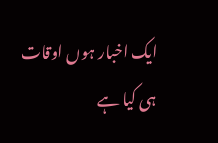ایک اخبار ہوں اوقات ہی کیا ہے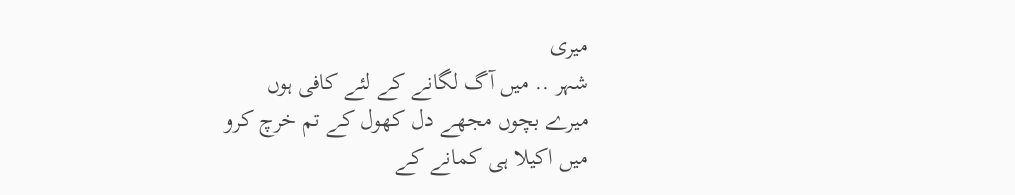میری
شہر .. میں آگ لگانے کے لئے کافی ہوں
میرے بچوں مجھے دل کھول کے تم خرچ کرو
میں اکیلا ہی کمانے کے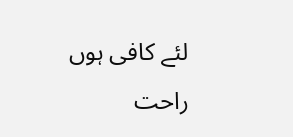لئے کافی ہوں
راحت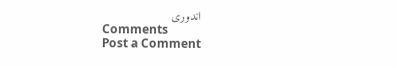اندوری
Comments
Post a Comment